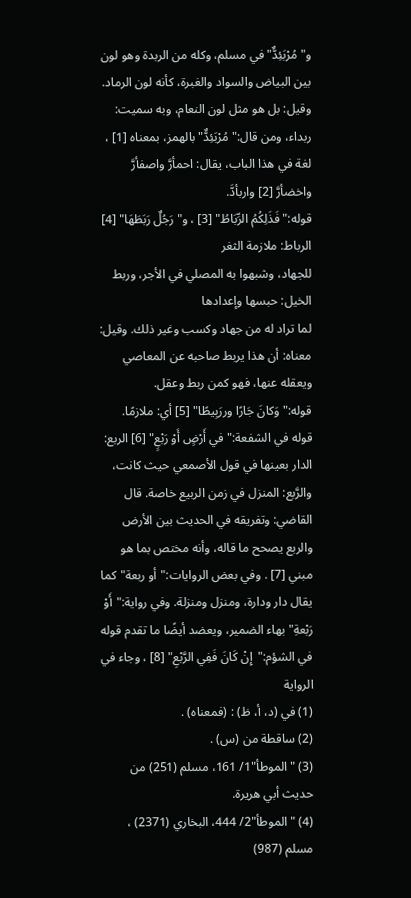و"مُرْبَئِدٌّ"في مسلم، وكله من الربدة وهو لون بين البياض والسواد والغبرة، كأنه لون الرماد. وقيل: بل هو مثل لون النعام، وبه سميت: ربداء، ومن قال:"مُرْبَئِدٌّ"بالهمز، بمعناه [1] ، لغة في هذا الباب، يقال: احمأرَّ واصفأرَّ واخضأرَّ [2] واربأدَّ.
قوله:"فَذَلِكُمُ الرِّبَاطُ" [3] ، و"رَجُلٌ رَبَطَهَا" [4] الرباط: ملازمة الثغر
للجهاد، وشبهوا به المصلي في الأجر، وربط الخيل: حبسها وإعدادها
لما تراد له من جهاد وكسب وغير ذلك. وقيل: معناه: أن هذا يربط صاحبه عن المعاصي ويعقله عنها، فهو كمن ربط وعقل.
قوله:"وَكانَ جَارًا وررَبِيطًا" [5] أي: ملازمًا.
قوله في الشفعة:"في أَرْضٍ أَوْ رَبْعٍ" [6] الربع: الدار بعينها في قول الأصمعي حيث كانت، والرَّبع: المنزل في زمن الربيع خاصة. قال القاضي: وتفريقه في الحديث بين الأرض والربع يصحح ما قاله، وأنه مختص بما هو مبني [7] . وفي بعض الروايات:"أو ربعة"كما يقال دار ودارة، ومنزل ومنزلة. وفي رواية:"أَوْ رَبْعةِ"بهاء الضمير، ويعضد أيضًا ما تقدم قوله في الشؤم:"إِنْ كَانَ فَفِي الرَّبْعِ" [8] ، وجاء في الرواية
(1) في (د، أ، ظ) : (فمعناه) .
(2) ساقطة من (س) .
(3) "الموطأ"1/ 161، مسلم (251) من حديث أبي هريرة.
(4) "الموطأ"2/ 444، البخاري (2371) ، مسلم (987)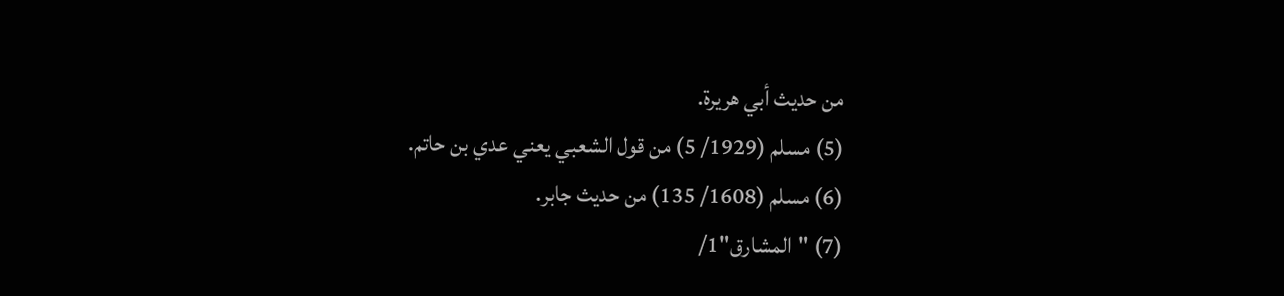من حديث أبي هريرة.
(5) مسلم (1929/ 5) من قول الشعبي يعني عدي بن حاتم.
(6) مسلم (1608/ 135) من حديث جابر.
(7) "المشارق"1/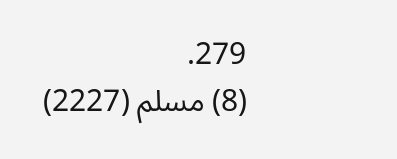279.
(8) مسلم (2227)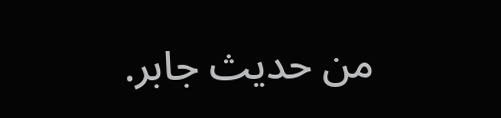من حديث جابر.